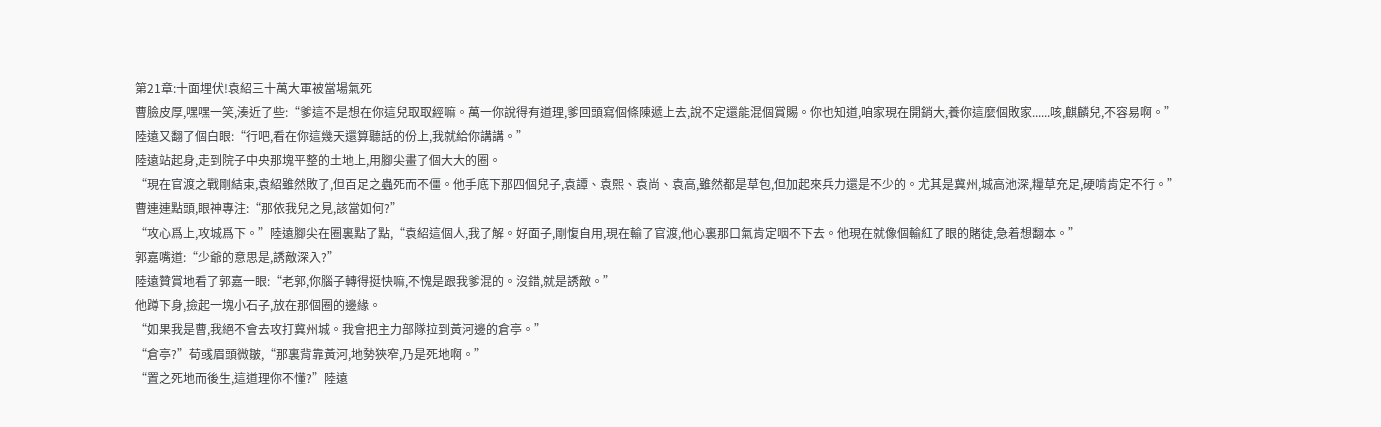第21章:十面埋伏!袁紹三十萬大軍被當場氣死
曹臉皮厚,嘿嘿一笑,湊近了些:“爹這不是想在你這兒取取經嘛。萬一你說得有道理,爹回頭寫個條陳遞上去,說不定還能混個賞賜。你也知道,咱家現在開銷大,養你這麼個敗家......咳,麒麟兒,不容易啊。”
陸遠又翻了個白眼:“行吧,看在你這幾天還算聽話的份上,我就給你講講。”
陸遠站起身,走到院子中央那塊平整的土地上,用腳尖畫了個大大的圈。
“現在官渡之戰剛結束,袁紹雖然敗了,但百足之蟲死而不僵。他手底下那四個兒子,袁譚、袁熙、袁尚、袁高,雖然都是草包,但加起來兵力還是不少的。尤其是冀州,城高池深,糧草充足,硬啃肯定不行。”
曹連連點頭,眼神專注:“那依我兒之見,該當如何?”
“攻心爲上,攻城爲下。”陸遠腳尖在圈裏點了點,“袁紹這個人,我了解。好面子,剛愎自用,現在輸了官渡,他心裏那口氣肯定咽不下去。他現在就像個輸紅了眼的賭徒,急着想翻本。”
郭嘉嘴道:“少爺的意思是,誘敵深入?”
陸遠贊賞地看了郭嘉一眼:“老郭,你腦子轉得挺快嘛,不愧是跟我爹混的。沒錯,就是誘敵。”
他蹲下身,撿起一塊小石子,放在那個圈的邊緣。
“如果我是曹,我絕不會去攻打冀州城。我會把主力部隊拉到黃河邊的倉亭。”
“倉亭?”荀彧眉頭微皺,“那裏背靠黃河,地勢狹窄,乃是死地啊。”
“置之死地而後生,這道理你不懂?”陸遠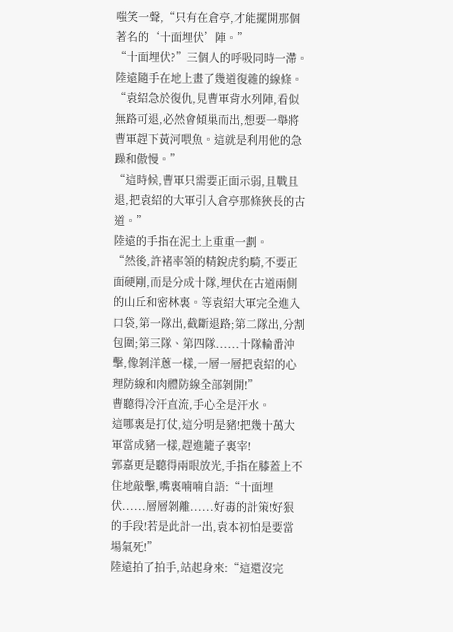嗤笑一聲,“只有在倉亭,才能擺開那個著名的‘十面埋伏’陣。”
“十面埋伏?”三個人的呼吸同時一滯。
陸遠隨手在地上畫了幾道復雜的線條。
“袁紹急於復仇,見曹軍背水列陣,看似無路可退,必然會傾巢而出,想要一舉將曹軍趕下黃河喂魚。這就是利用他的急躁和傲慢。”
“這時候,曹軍只需要正面示弱,且戰且退,把袁紹的大軍引入倉亭那條狹長的古道。”
陸遠的手指在泥土上重重一劃。
“然後,許褚率領的精銳虎豹騎,不要正面硬剛,而是分成十隊,埋伏在古道兩側的山丘和密林裏。等袁紹大軍完全進入口袋,第一隊出,截斷退路;第二隊出,分割包圍;第三隊、第四隊......十隊輪番沖擊,像剝洋蔥一樣,一層一層把袁紹的心理防線和肉體防線全部剝開!”
曹聽得冷汗直流,手心全是汗水。
這哪裏是打仗,這分明是豬!把幾十萬大軍當成豬一樣,趕進籠子裏宰!
郭嘉更是聽得兩眼放光,手指在膝蓋上不住地敲擊,嘴裏喃喃自語:“十面埋伏......層層剝離......好毒的計策!好狠的手段!若是此計一出,袁本初怕是要當場氣死!”
陸遠拍了拍手,站起身來:“這還沒完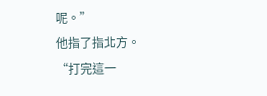呢。”
他指了指北方。
“打完這一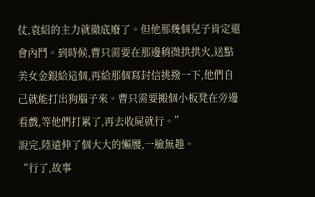仗,袁紹的主力就徹底廢了。但他那幾個兒子肯定還會內鬥。到時候,曹只需要在那邊稍微拱拱火,送點美女金銀給這個,再給那個寫封信挑撥一下,他們自己就能打出狗腦子來。曹只需要搬個小板凳在旁邊看戲,等他們打累了,再去收屍就行。”
說完,陸遠伸了個大大的懶腰,一臉無趣。
“行了,故事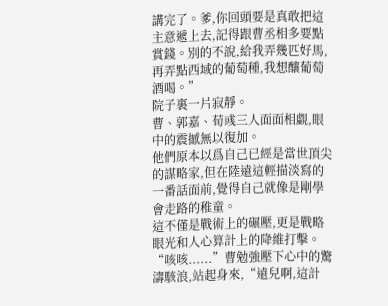講完了。爹,你回頭要是真敢把這主意遞上去,記得跟曹丞相多要點賞錢。別的不說,給我弄幾匹好馬,再弄點西域的葡萄種,我想釀葡萄酒喝。”
院子裏一片寂靜。
曹、郭嘉、荀彧三人面面相覷,眼中的震撼無以復加。
他們原本以爲自己已經是當世頂尖的謀略家,但在陸遠這輕描淡寫的一番話面前,覺得自己就像是剛學會走路的稚童。
這不僅是戰術上的碾壓,更是戰略眼光和人心算計上的降維打擊。
“咳咳......”曹勉強壓下心中的驚濤駭浪,站起身來,“遠兒啊,這計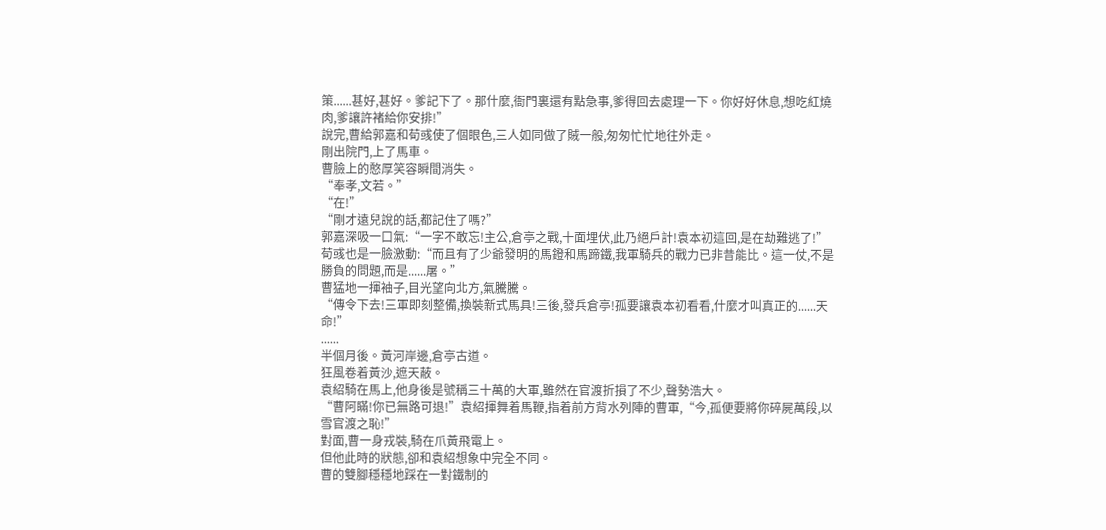策......甚好,甚好。爹記下了。那什麼,衙門裏還有點急事,爹得回去處理一下。你好好休息,想吃紅燒肉,爹讓許褚給你安排!”
說完,曹給郭嘉和荀彧使了個眼色,三人如同做了賊一般,匆匆忙忙地往外走。
剛出院門,上了馬車。
曹臉上的憨厚笑容瞬間消失。
“奉孝,文若。”
“在!”
“剛才遠兒說的話,都記住了嗎?”
郭嘉深吸一口氣:“一字不敢忘!主公,倉亭之戰,十面埋伏,此乃絕戶計!袁本初這回,是在劫難逃了!”
荀彧也是一臉激動:“而且有了少爺發明的馬鐙和馬蹄鐵,我軍騎兵的戰力已非昔能比。這一仗,不是勝負的問題,而是......屠。”
曹猛地一揮袖子,目光望向北方,氣騰騰。
“傳令下去!三軍即刻整備,換裝新式馬具!三後,發兵倉亭!孤要讓袁本初看看,什麼才叫真正的......天命!”
......
半個月後。黃河岸邊,倉亭古道。
狂風卷着黃沙,遮天蔽。
袁紹騎在馬上,他身後是號稱三十萬的大軍,雖然在官渡折損了不少,聲勢浩大。
“曹阿瞞!你已無路可退!”袁紹揮舞着馬鞭,指着前方背水列陣的曹軍,“今,孤便要將你碎屍萬段,以雪官渡之恥!”
對面,曹一身戎裝,騎在爪黃飛電上。
但他此時的狀態,卻和袁紹想象中完全不同。
曹的雙腳穩穩地踩在一對鐵制的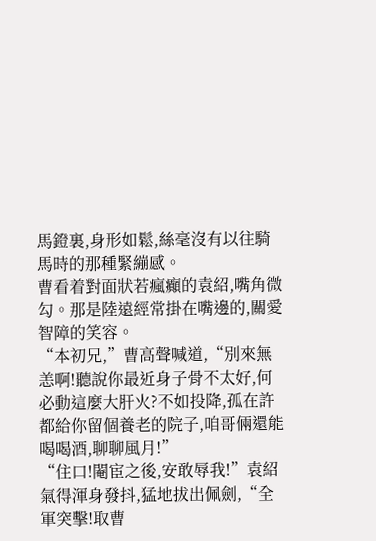馬鐙裏,身形如鬆,絲毫沒有以往騎馬時的那種緊繃感。
曹看着對面狀若瘋癲的袁紹,嘴角微勾。那是陸遠經常掛在嘴邊的,關愛智障的笑容。
“本初兄,”曹高聲喊道,“別來無恙啊!聽說你最近身子骨不太好,何必動這麼大肝火?不如投降,孤在許都給你留個養老的院子,咱哥倆還能喝喝酒,聊聊風月!”
“住口!閹宦之後,安敢辱我!”袁紹氣得渾身發抖,猛地拔出佩劍,“全軍突擊!取曹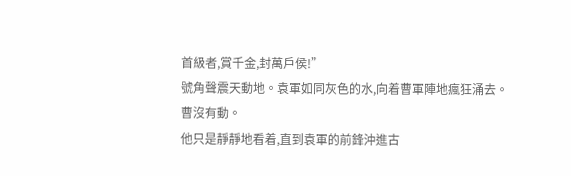首級者,賞千金,封萬戶侯!”
號角聲震天動地。袁軍如同灰色的水,向着曹軍陣地瘋狂涌去。
曹沒有動。
他只是靜靜地看着,直到袁軍的前鋒沖進古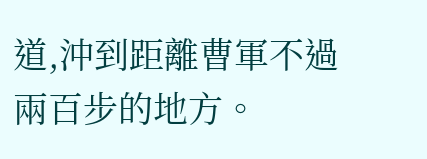道,沖到距離曹軍不過兩百步的地方。